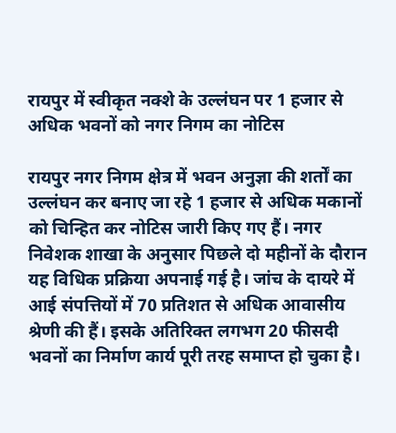रायपुर में स्वीकृत नक्शे के उल्लंघन पर 1 हजार से अधिक भवनों को नगर निगम का नोटिस

रायपुर नगर निगम क्षेत्र में भवन अनुज्ञा की शर्तों का उल्लंघन कर बनाए जा रहे 1 हजार से अधिक मकानों को चिन्हित कर नोटिस जारी किए गए हैं। नगर निवेशक शाखा के अनुसार पिछले दो महीनों के दौरान यह विधिक प्रक्रिया अपनाई गई है। जांच के दायरे में आई संपत्तियों में 70 प्रतिशत से अधिक आवासीय श्रेणी की हैं। इसके अतिरिक्त लगभग 20 फीसदी भवनों का निर्माण कार्य पूरी तरह समाप्त हो चुका है।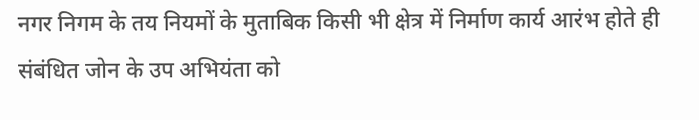नगर निगम के तय नियमों के मुताबिक किसी भी क्षेत्र में निर्माण कार्य आरंभ होते ही संबंधित जोन के उप अभियंता को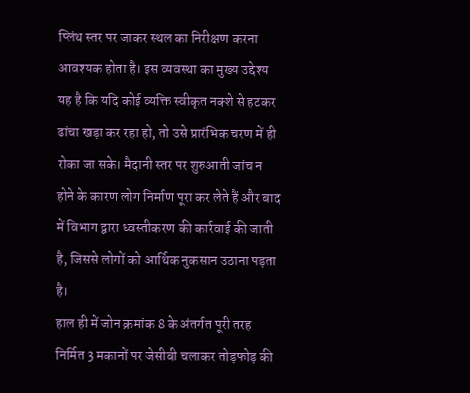प्लिंथ स्तर पर जाकर स्थल का निरीक्षण करना आवश्यक होता है। इस व्यवस्था का मुख्य उद्देश्य यह है कि यदि कोई व्यक्ति स्वीकृत नक्शे से हटकर ढांचा खड़ा कर रहा हो, तो उसे प्रारंभिक चरण में ही रोका जा सके। मैदानी स्तर पर शुरुआती जांच न होने के कारण लोग निर्माण पूरा कर लेते हैं और बाद में विभाग द्वारा ध्वस्तीकरण की कार्रवाई की जाती है, जिससे लोगों को आर्थिक नुकसान उठाना पड़ता है।
हाल ही में जोन क्रमांक 8 के अंतर्गत पूरी तरह निर्मित 3 मकानों पर जेसीबी चलाकर तोड़फोड़ की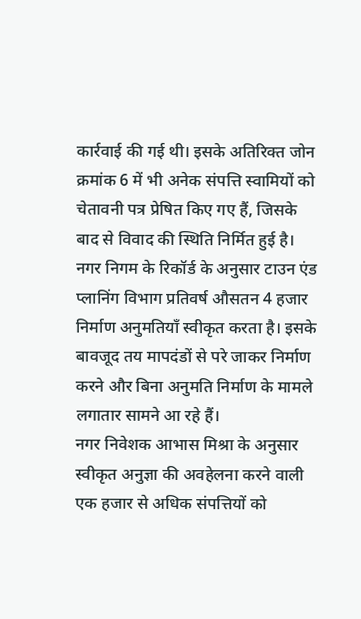कार्रवाई की गई थी। इसके अतिरिक्त जोन क्रमांक 6 में भी अनेक संपत्ति स्वामियों को चेतावनी पत्र प्रेषित किए गए हैं, जिसके बाद से विवाद की स्थिति निर्मित हुई है। नगर निगम के रिकॉर्ड के अनुसार टाउन एंड प्लानिंग विभाग प्रतिवर्ष औसतन 4 हजार निर्माण अनुमतियाँ स्वीकृत करता है। इसके बावजूद तय मापदंडों से परे जाकर निर्माण करने और बिना अनुमति निर्माण के मामले लगातार सामने आ रहे हैं।
नगर निवेशक आभास मिश्रा के अनुसार स्वीकृत अनुज्ञा की अवहेलना करने वाली एक हजार से अधिक संपत्तियों को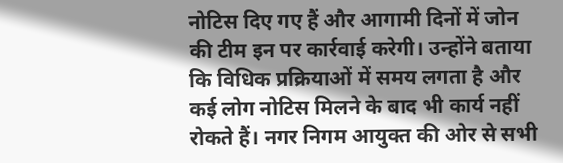नोटिस दिए गए हैं और आगामी दिनों में जोन की टीम इन पर कार्रवाई करेगी। उन्होंने बताया कि विधिक प्रक्रियाओं में समय लगता है और कई लोग नोटिस मिलने के बाद भी कार्य नहीं रोकते हैं। नगर निगम आयुक्त की ओर से सभी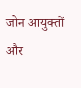जोन आयुक्तों और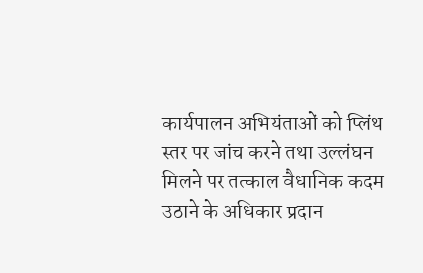कार्यपालन अभियंताओं को प्लिंथ स्तर पर जांच करने तथा उल्लंघन मिलने पर तत्काल वैधानिक कदम उठाने के अधिकार प्रदान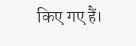किए गए हैं।